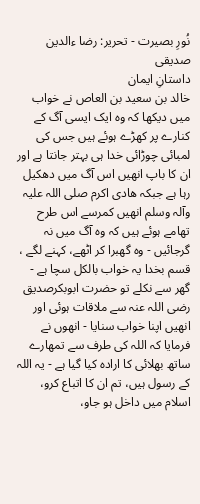نُورِ بصیرت - تحریر: رضا ءالدین صدیقی
داستانِ ایمان
خالد بن سعید بن العاص نے خواب میں دیکھا کہ وہ ایک ایسی آگ کے کنارے پر کھڑے ہوئے ہیں جس کی لمبائی چوڑائی خدا ہی بہتر جانتا ہے اور ان کا باپ انھیں اس آگ میں دھکیل رہا ہے جبکہ ھادی اکرم صلی اللہ علیہ وآلہ وسلم انھیں کمرسے اس طرح تھامے ہوئے ہیں کہ وہ آگ میں نہ گرجائیں - وہ گھبرا کر اٹھے، کہنے لگے ، قسم بخدا یہ خواب بالکل سچا ہے - گھر سے نکلے تو حضرت ابوبکرصدیق رضی اللہ عنہ سے ملاقات ہوئی اور انھیں اپنا خواب سنایا - انھوں نے فرمایا کہ اللہ کی طرف سے تمھارے ساتھ بھلائی کا ارادہ کیا گیا ہے - یہ اللہ کے رسول ہیں، تم ان کا اتباع کرو، اسلام میں داخل ہو جاو،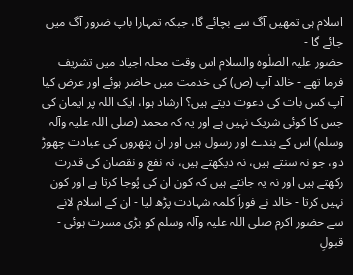اسلام ہی تمھیں آگ سے بچائے گا، جبکہ تمہارا باپ ضرور آگ میں جائے گا -
حضور علیہ الصلٰوہ والسلام اس وقت محلہ اجیاد میں تشریف فرما تھے - خالد آپ (ص) کی خدمت میں حاضر ہوئے اور عرض کیا آپ کس بات کی دعوت دیتے ہیں؟ ارشاد ہوا، ایک اللہ پر ایمان کی جس کا کوئی شریک نہیں ہے اور یہ کہ محمد (صلی اللہ علیہ وآلہ وسلم) اس کے بندے اور رسول ہیں اور ان پتھروں کی عبادت چھوڑ دو، جو نہ سنتے ہیں، نہ دیکھتے ہیں، نہ نفع و نقصان کی قدرت رکھتے ہیں اور نہ یہ جانتے ہیں کہ کون ان کی پُوجا کرتا ہے اور کون نہیں کرتا - خالد نے فوراَ کلمہ شہادت پڑھ لیا - ان کے اسلام لانے سے حضور اکرم صلی اللہ علیہ وآلہ وسلم کو بڑی مسرت ہوئی -
قبولِ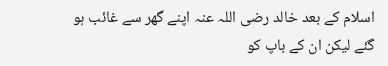اسلام کے بعد خالد رضی اللہ عنہ اپنے گھر سے غائب ہو گئے لیکن ان کے باپ کو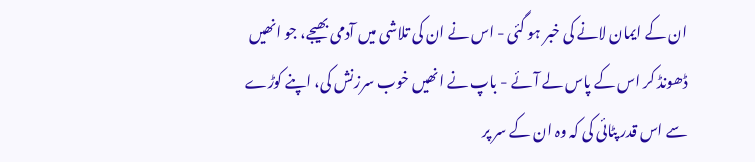ان کے ایمان لانے کی خبر ہو گئی - اس نے ان کی تلاشی میں آدمی بھیجے، جو انھیں ڈھونڈ کر اس کے پاس لے آئے - باپ نے انھیں خوب سرزنش کی، اپنے کوڑے سے اس قدر پٹائی کی کہ وہ ان کے سر پر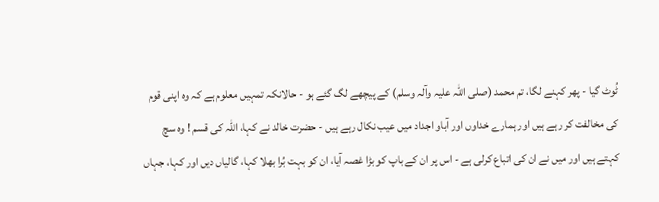ٹُوٹ گیا - پھر کہنے لگا، تم محمد (صلی اللہ علیہ وآلہ وسلم) کے پیچھے لگ گئے ہو - حالانکہ تمہیں معلوم ہے کہ وہ اپنی قوم کی مخالفت کر رہے ہیں اور ہمارے خداوں اور آباو اجداد میں عیب نکال رہے ہیں - حضرت خالد نے کہا، اللہ کی قسم ! وہ سچ کہتے ہیں اور میں نے ان کی اتباع کرلی ہے - اس پر ان کے باپ کو بڑا غصہ آیا، ان کو بہت بُرا بھلا کہا، گالیاں دیں اور کہا، جہاں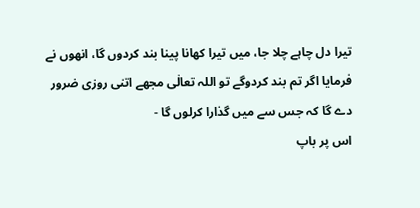تیرا دل چاہے چلا جا، میں تیرا کھانا پینا بند کردوں گا، انھوں نے فرمایا اگر تم بند کردوگے تو اللہ تعالٰی مجھے اتنی روزی ضرور دے گا کہ جس سے میں گذارا کرلوں گا -
اس پر باپ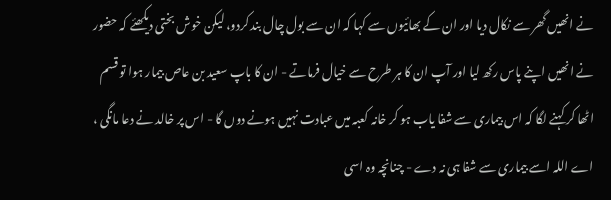نے انھیں گھر سے نکال دیا اور ان کے بھائیوں سے کہا کہ ان سے بول چال بند کردو، لیکن خوش بختی دیکھئے کہ حضور نے انھیں اپنے پاس رکھ لیا اور آپ ان کا ہر طرح سے خیال فرماتے - ان کا باپ سعید بن عاص بیمار ہوا تو قسم اٹھا کر کہنے لگا کہ اس بیماری سے شفا یاب ہو کر خانہ کعبہ میں عبادت نہیں ہونے دوں گا - اس پر خالد نے دعا مانگی ، اے اللہ اسے بیماری سے شفا ہی نہ دے - چنانچہ وہ اسی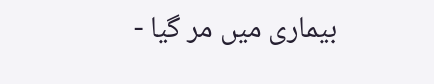بیماری میں مر گیا -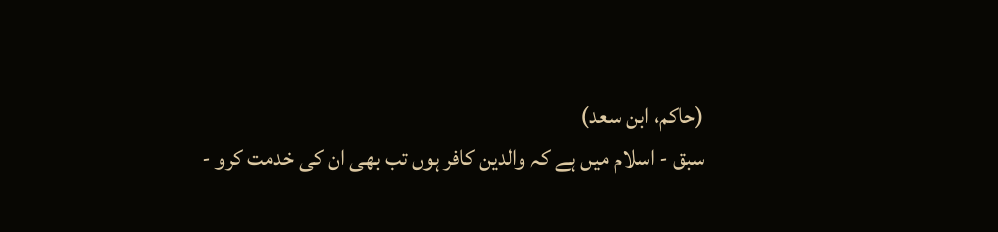(حاکم، ابن سعد)
سبق - اسلام میں ہے کہ والدین کافر ہوں تب بھی ان کی خدمت کرو -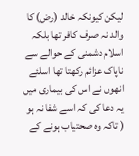لیکن کیونکہ خالد (رض) کا والد نہ صرف کافر تھا بلکہ اسلام دشمنی کے حوالے سے ناپاک عزائم رکھتا تھا اسلئے انھوں نے اس کی بیماری میں یہ دعا کی کہ اسے شفا نہ ہو
( تاکہ وہ صحتیاب ہونے کے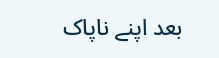بعد اپنے ناپاک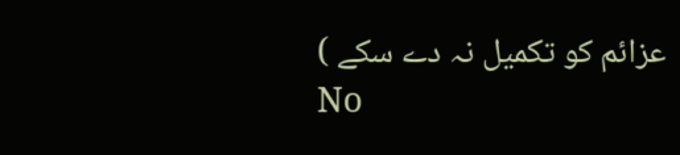عزائم کو تکمیل نہ دے سکے )
No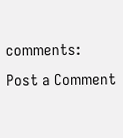comments:
Post a Comment